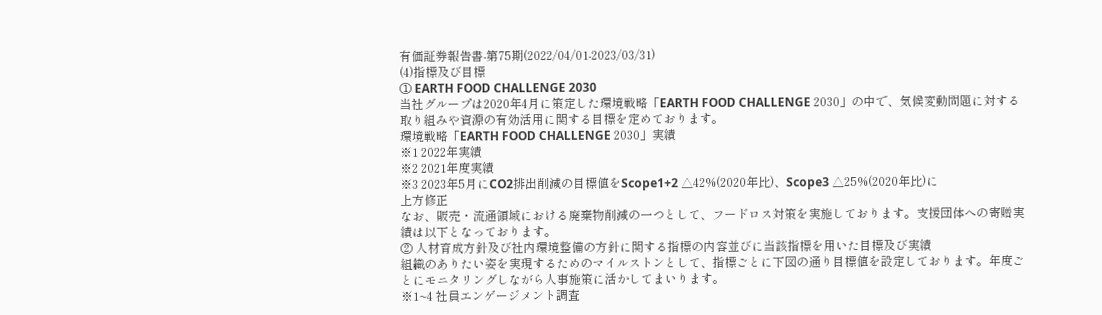有価証券報告書-第75期(2022/04/01-2023/03/31)
(4)指標及び目標
① EARTH FOOD CHALLENGE 2030
当社グループは2020年4月に策定した環境戦略「EARTH FOOD CHALLENGE 2030」の中で、気候変動問題に対する取り組みや資源の有効活用に関する目標を定めております。
環境戦略「EARTH FOOD CHALLENGE 2030」実績
※1 2022年実績
※2 2021年度実績
※3 2023年5月にCO2排出削減の目標値をScope1+2 △42%(2020年比)、Scope3 △25%(2020年比)に
上方修正
なお、販売・流通領域における廃棄物削減の一つとして、フードロス対策を実施しております。支援団体への寄贈実績は以下となっております。
② 人材育成方針及び社内環境整備の方針に関する指標の内容並びに当該指標を用いた目標及び実績
組織のありたい姿を実現するためのマイルストンとして、指標ごとに下図の通り目標値を設定しております。年度ごとにモニタリングしながら人事施策に活かしてまいります。
※1~4 社員エンゲージメント調査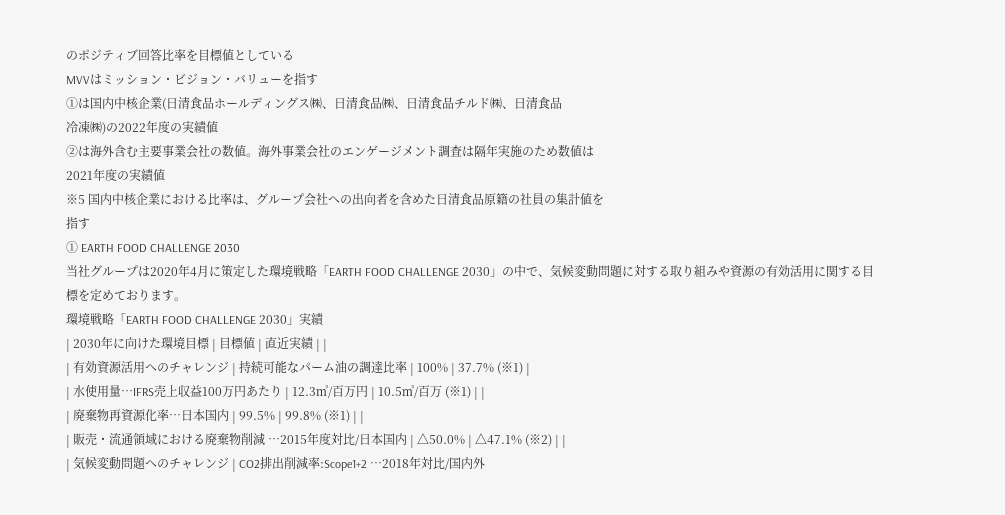のポジティブ回答比率を目標値としている
MVVはミッション・ビジョン・バリューを指す
①は国内中核企業(日清食品ホールディングス㈱、日清食品㈱、日清食品チルド㈱、日清食品
冷凍㈱)の2022年度の実績値
②は海外含む主要事業会社の数値。海外事業会社のエンゲージメント調査は隔年実施のため数値は
2021年度の実績値
※5 国内中核企業における比率は、グループ会社への出向者を含めた日清食品原籍の社員の集計値を
指す
① EARTH FOOD CHALLENGE 2030
当社グループは2020年4月に策定した環境戦略「EARTH FOOD CHALLENGE 2030」の中で、気候変動問題に対する取り組みや資源の有効活用に関する目標を定めております。
環境戦略「EARTH FOOD CHALLENGE 2030」実績
| 2030年に向けた環境目標 | 目標値 | 直近実績 | |
| 有効資源活用へのチャレンジ | 持続可能なパーム油の調達比率 | 100% | 37.7% (※1) |
| 水使用量…IFRS売上収益100万円あたり | 12.3㎥/百万円 | 10.5㎥/百万 (※1) | |
| 廃棄物再資源化率…日本国内 | 99.5% | 99.8% (※1) | |
| 販売・流通領域における廃棄物削減 …2015年度対比/日本国内 | △50.0% | △47.1% (※2) | |
| 気候変動問題へのチャレンジ | CO2排出削減率:Scope1+2 …2018年対比/国内外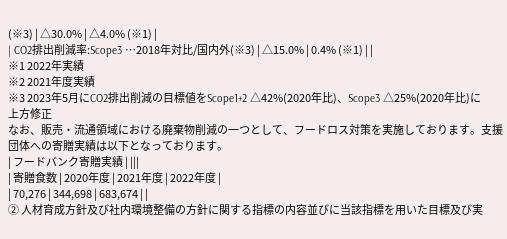(※3) | △30.0% | △4.0% (※1) |
| CO2排出削減率:Scope3 …2018年対比/国内外(※3) | △15.0% | 0.4% (※1) | |
※1 2022年実績
※2 2021年度実績
※3 2023年5月にCO2排出削減の目標値をScope1+2 △42%(2020年比)、Scope3 △25%(2020年比)に
上方修正
なお、販売・流通領域における廃棄物削減の一つとして、フードロス対策を実施しております。支援団体への寄贈実績は以下となっております。
| フードバンク寄贈実績 | |||
| 寄贈食数 | 2020年度 | 2021年度 | 2022年度 |
| 70,276 | 344,698 | 683,674 | |
② 人材育成方針及び社内環境整備の方針に関する指標の内容並びに当該指標を用いた目標及び実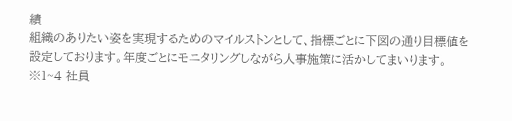績
組織のありたい姿を実現するためのマイルストンとして、指標ごとに下図の通り目標値を設定しております。年度ごとにモニタリングしながら人事施策に活かしてまいります。
※1~4 社員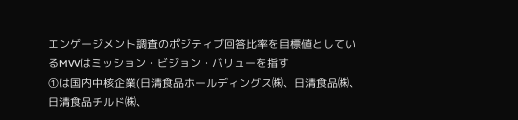エンゲージメント調査のポジティブ回答比率を目標値としているMVVはミッション・ビジョン・バリューを指す
①は国内中核企業(日清食品ホールディングス㈱、日清食品㈱、日清食品チルド㈱、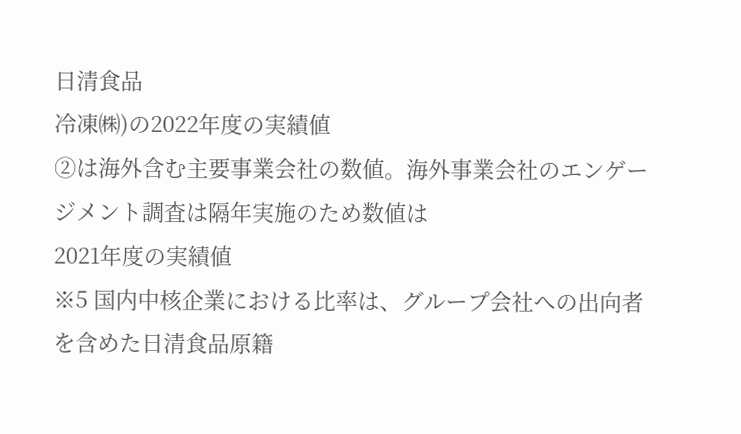日清食品
冷凍㈱)の2022年度の実績値
②は海外含む主要事業会社の数値。海外事業会社のエンゲージメント調査は隔年実施のため数値は
2021年度の実績値
※5 国内中核企業における比率は、グループ会社への出向者を含めた日清食品原籍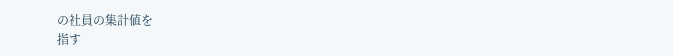の社員の集計値を
指す